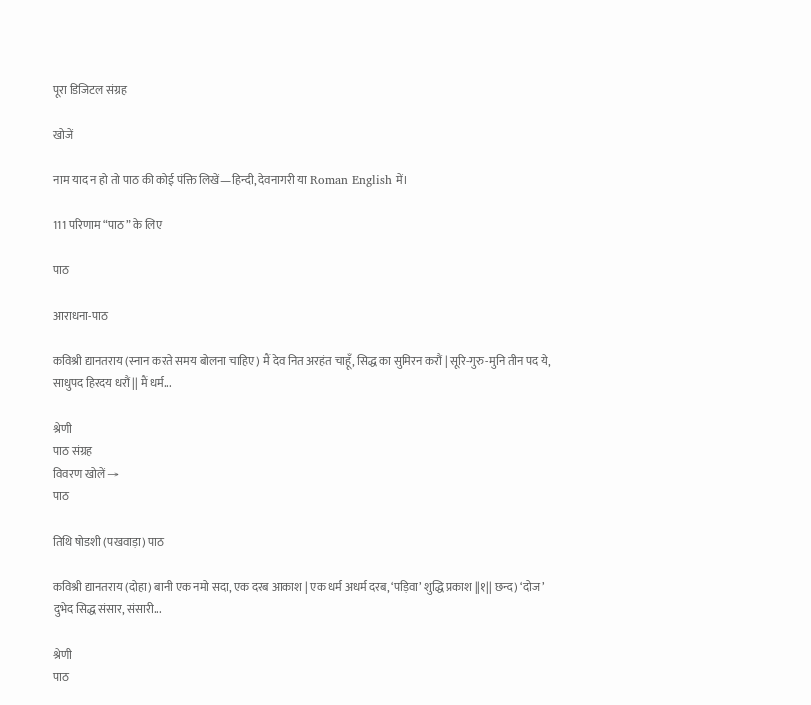पूरा डिजिटल संग्रह

खोजें

नाम याद न हो तो पाठ की कोई पंक्ति लिखें—हिन्दी, देवनागरी या Roman English में।

111 परिणाम “पाठ” के लिए

पाठ

आराधना-पाठ

कविश्री द्यानतराय (स्नान करते समय बोलना चाहिए) मैं देव नित अरहंत चाहूँ, सिद्ध का सुमिरन करौं | सूरि-गुरु-मुनि तीन पद ये, साधुपद हिरदय धरौं || मैं धर्म...

श्रेणी
पाठ संग्रह
विवरण खोलें →
पाठ

तिथि षोडशी (पखवाड़ा) पाठ

कविश्री द्यानतराय (दोहा) बानी एक नमो सदा, एक दरब आकाश | एक धर्म अधर्म दरब, ‘पड़िवा’ शुद्धि प्रकाश ||१|| छन्द) ‘दोज’ दुभेद सिद्ध संसार, संसारी...

श्रेणी
पाठ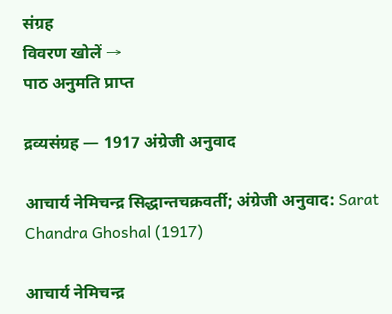संग्रह
विवरण खोलें →
पाठ अनुमति प्राप्त

द्रव्यसंग्रह — 1917 अंग्रेजी अनुवाद

आचार्य नेमिचन्द्र सिद्धान्तचक्रवर्ती; अंग्रेजी अनुवाद: Sarat Chandra Ghoshal (1917)

आचार्य नेमिचन्द्र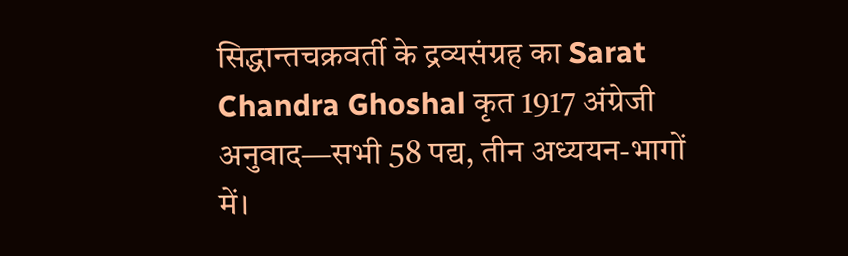सिद्धान्तचक्रवर्ती के द्रव्यसंग्रह का Sarat Chandra Ghoshal कृत 1917 अंग्रेजी अनुवाद—सभी 58 पद्य, तीन अध्ययन-भागों में।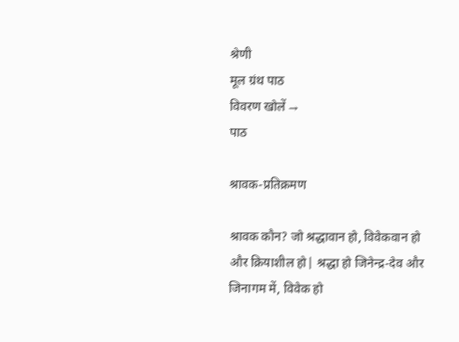श्रेणी
मूल ग्रंथ पाठ
विवरण खोलें →
पाठ

श्रावक-प्रतिक्रमण

श्रावक कौन? जो श्रद्धावान हो, विवेकवान हो और क्रियाशील हो| श्रद्धा हो जिनेन्द्र-देव और जिनागम में, विवेक हो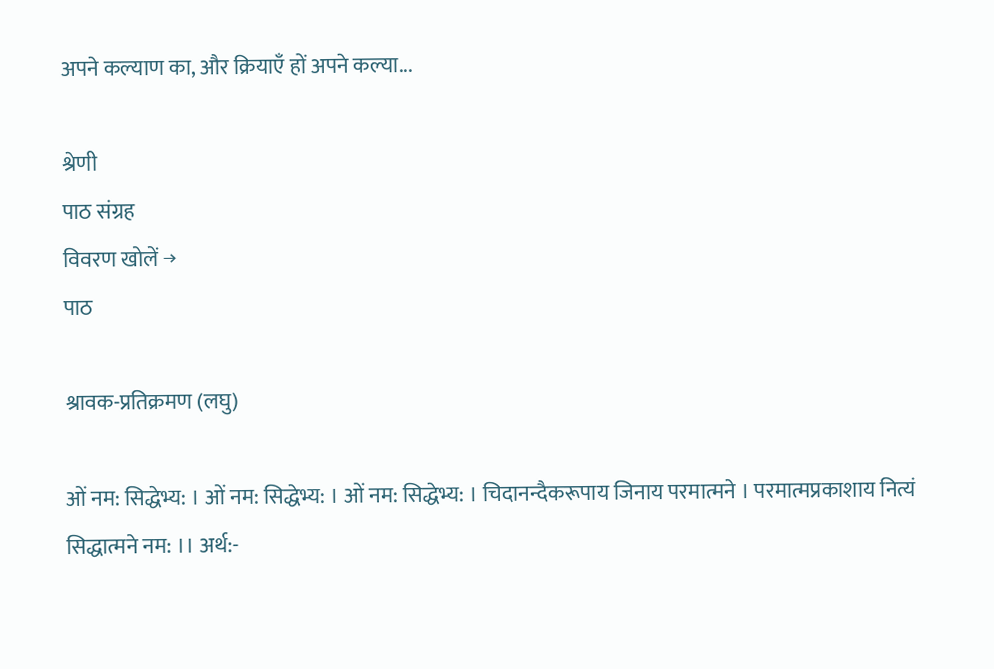अपने कल्याण का, और क्रियाएँ हों अपने कल्या...

श्रेणी
पाठ संग्रह
विवरण खोलें →
पाठ

श्रावक-प्रतिक्रमण (लघु)

ओं नम: सिद्धेभ्य: । ओं नम: सिद्धेभ्य: । ओं नम: सिद्धेभ्य: । चिदानन्दैकरूपाय जिनाय परमात्मने । परमात्मप्रकाशाय नित्यं सिद्धात्मने नम: ।। अर्थ:-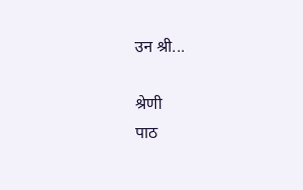उन श्री...

श्रेणी
पाठ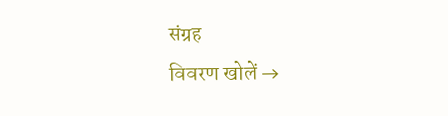संग्रह
विवरण खोलें →